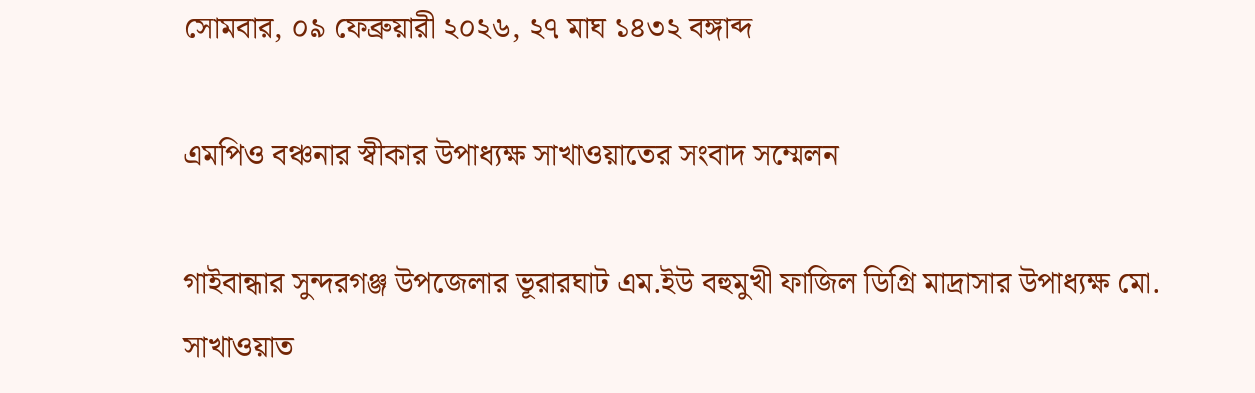সোমবার, ০৯ ফেব্রুয়ারী ২০২৬, ২৭ মাঘ ১৪৩২ বঙ্গাব্দ

এমপিও বঞ্চনার স্বীকার উপাধ্যক্ষ সাখাওয়াতের সংবাদ সম্মেলন

গাইবান্ধার সুন্দরগঞ্জ উপজেলার ভূরারঘাট এম.ইউ বহুমুখী ফাজিল ডিগ্রি মাদ্রাসার উপাধ্যক্ষ মো. সাখাওয়াত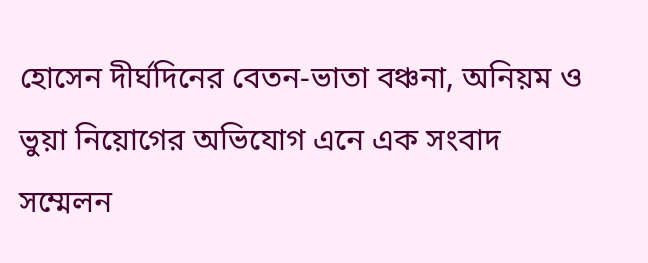হোসেন দীর্ঘদিনের বেতন-ভাতা বঞ্চনা, অনিয়ম ও ভুয়া নিয়োগের অভিযোগ এনে এক সংবাদ সম্মেলন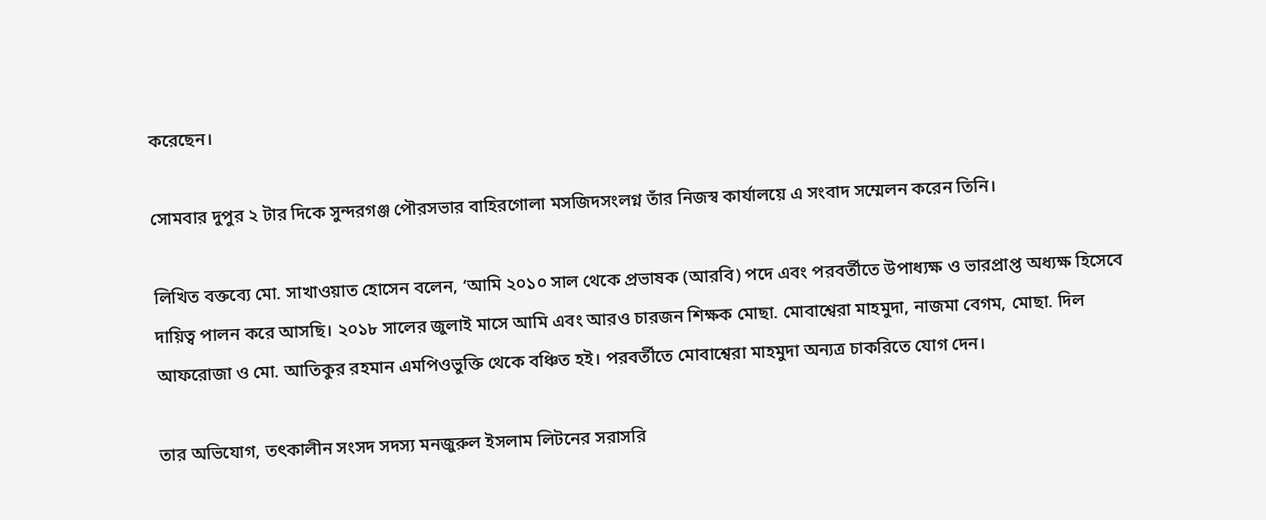করেছেন।

সোমবার দুপুর ২ টার দিকে সুন্দরগঞ্জ পৌরসভার বাহিরগোলা মসজিদসংলগ্ন তাঁর নিজস্ব কার্যালয়ে এ সংবাদ সম্মেলন করেন তিনি।

লিখিত বক্তব্যে মো. সাখাওয়াত হোসেন বলেন, ‘আমি ২০১০ সাল থেকে প্রভাষক (আরবি) পদে এবং পরবর্তীতে উপাধ্যক্ষ ও ভারপ্রাপ্ত অধ্যক্ষ হিসেবে দায়িত্ব পালন করে আসছি। ২০১৮ সালের জুলাই মাসে আমি এবং আরও চারজন শিক্ষক মোছা. মোবাশ্বেরা মাহমুদা, নাজমা বেগম, মোছা. দিল আফরোজা ও মো. আতিকুর রহমান এমপিওভুক্তি থেকে বঞ্চিত হই। পরবর্তীতে মোবাশ্বেরা মাহমুদা অন্যত্র চাকরিতে যোগ দেন।

তার অভিযোগ, তৎকালীন সংসদ সদস্য মনজুরুল ইসলাম লিটনের সরাসরি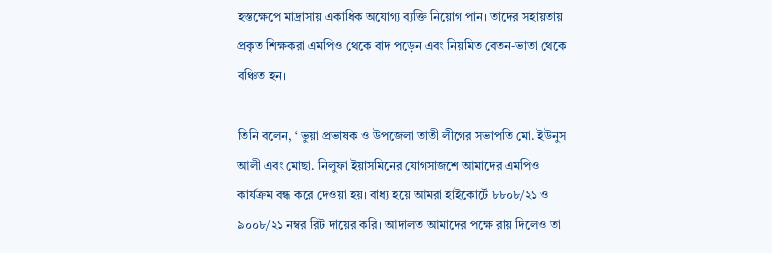হস্তক্ষেপে মাদ্রাসায় একাধিক অযোগ্য ব্যক্তি নিয়োগ পান। তাদের সহায়তায় প্রকৃত শিক্ষকরা এমপিও থেকে বাদ পড়েন এবং নিয়মিত বেতন-ভাতা থেকে বঞ্চিত হন।

তিনি বলেন, ‘ ভুয়া প্রভাষক ও উপজেলা তাতী লীগের সভাপতি মো. ইউনুস আলী এবং মোছা. নিলুফা ইয়াসমিনের যোগসাজশে আমাদের এমপিও কার্যক্রম বন্ধ করে দেওয়া হয়। বাধ্য হয়ে আমরা হাইকোর্টে ৮৮০৮/২১ ও ৯০০৮/২১ নম্বর রিট দায়ের করি। আদালত আমাদের পক্ষে রায় দিলেও তা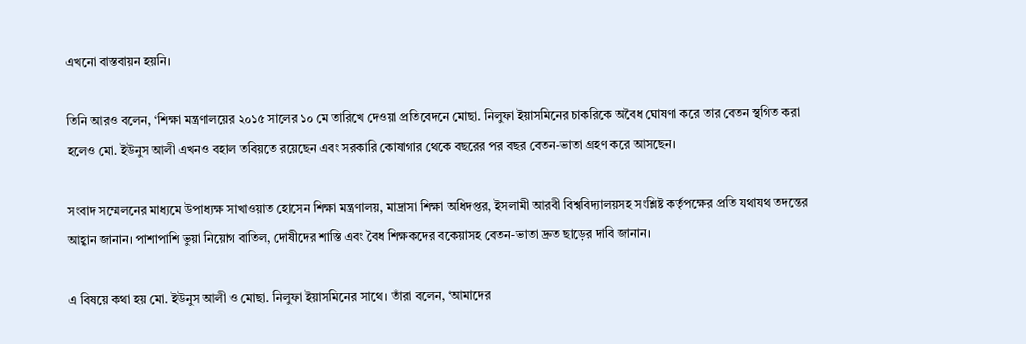এখনো বাস্তবায়ন হয়নি।

তিনি আরও বলেন, ‘শিক্ষা মন্ত্রণালয়ের ২০১৫ সালের ১০ মে তারিখে দেওয়া প্রতিবেদনে মোছা. নিলুফা ইয়াসমিনের চাকরিকে অবৈধ ঘোষণা করে তার বেতন স্থগিত করা হলেও মো. ইউনুস আলী এখনও বহাল তবিয়তে রয়েছেন এবং সরকারি কোষাগার থেকে বছরের পর বছর বেতন-ভাতা গ্রহণ করে আসছেন।

সংবাদ সম্মেলনের মাধ্যমে উপাধ্যক্ষ সাখাওয়াত হোসেন শিক্ষা মন্ত্রণালয়, মাদ্রাসা শিক্ষা অধিদপ্তর, ইসলামী আরবী বিশ্ববিদ্যালয়সহ সংশ্লিষ্ট কর্তৃপক্ষের প্রতি যথাযথ তদন্তের আহ্বান জানান। পাশাপাশি ভুয়া নিয়োগ বাতিল, দোষীদের শাস্তি এবং বৈধ শিক্ষকদের বকেয়াসহ বেতন-ভাতা দ্রুত ছাড়ের দাবি জানান।

এ বিষয়ে কথা হয় মো. ইউনুস আলী ও মোছা. নিলুফা ইয়াসমিনের সাথে। তাঁরা বলেন, ‘আমাদের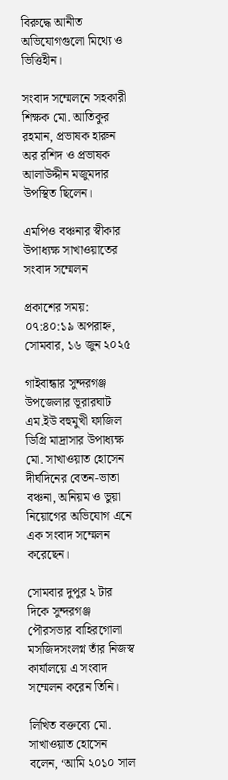বিরুদ্ধে আনীত অভিযোগগুলো মিথ্যে ও ভিত্তিহীন।

সংবাদ সম্মেলনে সহকারী শিক্ষক মো. আতিকুর রহমান, প্রভাষক হারুন অর রশিদ ও প্রভাষক আলাউদ্দীন মজুমদার উপস্থিত ছিলেন।

এমপিও বঞ্চনার স্বীকার উপাধ্যক্ষ সাখাওয়াতের সংবাদ সম্মেলন

প্রকাশের সময়: ০৭:৪০:১৯ অপরাহ্ন, সোমবার, ১৬ জুন ২০২৫

গাইবান্ধার সুন্দরগঞ্জ উপজেলার ভূরারঘাট এম.ইউ বহুমুখী ফাজিল ডিগ্রি মাদ্রাসার উপাধ্যক্ষ মো. সাখাওয়াত হোসেন দীর্ঘদিনের বেতন-ভাতা বঞ্চনা, অনিয়ম ও ভুয়া নিয়োগের অভিযোগ এনে এক সংবাদ সম্মেলন করেছেন।

সোমবার দুপুর ২ টার দিকে সুন্দরগঞ্জ পৌরসভার বাহিরগোলা মসজিদসংলগ্ন তাঁর নিজস্ব কার্যালয়ে এ সংবাদ সম্মেলন করেন তিনি।

লিখিত বক্তব্যে মো. সাখাওয়াত হোসেন বলেন, ‘আমি ২০১০ সাল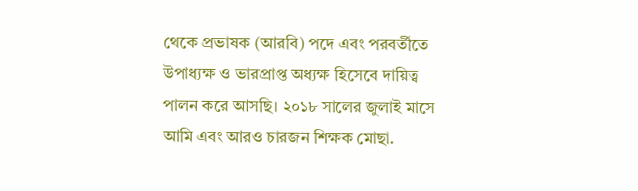থেকে প্রভাষক (আরবি) পদে এবং পরবর্তীতে উপাধ্যক্ষ ও ভারপ্রাপ্ত অধ্যক্ষ হিসেবে দায়িত্ব পালন করে আসছি। ২০১৮ সালের জুলাই মাসে আমি এবং আরও চারজন শিক্ষক মোছা.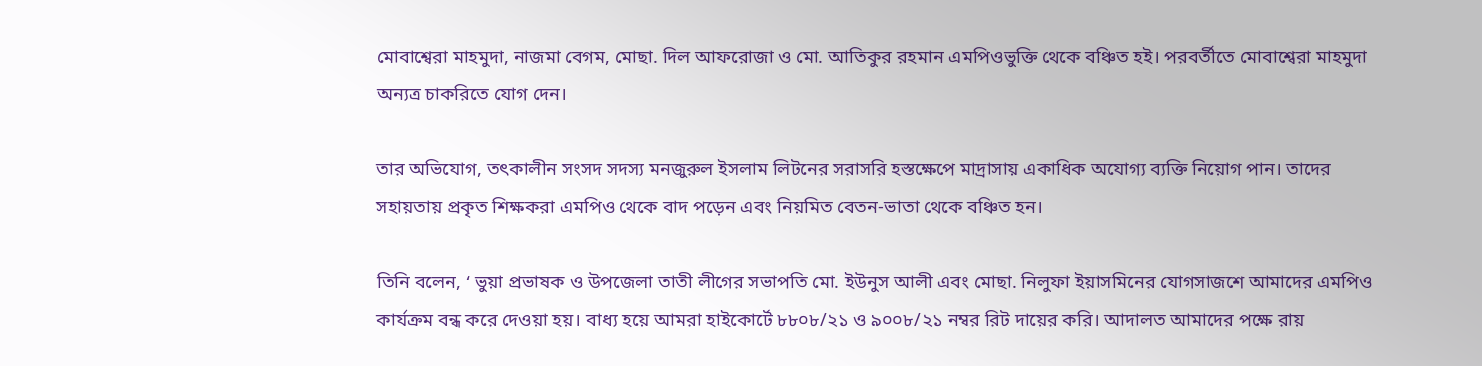মোবাশ্বেরা মাহমুদা, নাজমা বেগম, মোছা. দিল আফরোজা ও মো. আতিকুর রহমান এমপিওভুক্তি থেকে বঞ্চিত হই। পরবর্তীতে মোবাশ্বেরা মাহমুদা অন্যত্র চাকরিতে যোগ দেন।

তার অভিযোগ, তৎকালীন সংসদ সদস্য মনজুরুল ইসলাম লিটনের সরাসরি হস্তক্ষেপে মাদ্রাসায় একাধিক অযোগ্য ব্যক্তি নিয়োগ পান। তাদের সহায়তায় প্রকৃত শিক্ষকরা এমপিও থেকে বাদ পড়েন এবং নিয়মিত বেতন-ভাতা থেকে বঞ্চিত হন।

তিনি বলেন, ‘ ভুয়া প্রভাষক ও উপজেলা তাতী লীগের সভাপতি মো. ইউনুস আলী এবং মোছা. নিলুফা ইয়াসমিনের যোগসাজশে আমাদের এমপিও কার্যক্রম বন্ধ করে দেওয়া হয়। বাধ্য হয়ে আমরা হাইকোর্টে ৮৮০৮/২১ ও ৯০০৮/২১ নম্বর রিট দায়ের করি। আদালত আমাদের পক্ষে রায়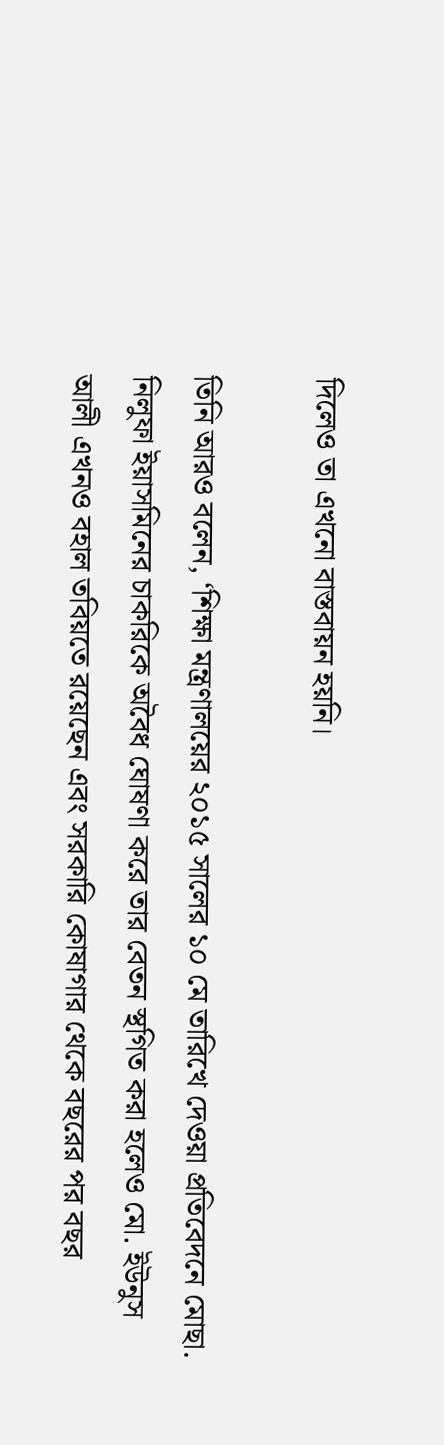দিলেও তা এখনো বাস্তবায়ন হয়নি।

তিনি আরও বলেন, ‘শিক্ষা মন্ত্রণালয়ের ২০১৫ সালের ১০ মে তারিখে দেওয়া প্রতিবেদনে মোছা. নিলুফা ইয়াসমিনের চাকরিকে অবৈধ ঘোষণা করে তার বেতন স্থগিত করা হলেও মো. ইউনুস আলী এখনও বহাল তবিয়তে রয়েছেন এবং সরকারি কোষাগার থেকে বছরের পর বছর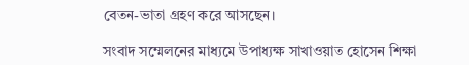বেতন-ভাতা গ্রহণ করে আসছেন।

সংবাদ সম্মেলনের মাধ্যমে উপাধ্যক্ষ সাখাওয়াত হোসেন শিক্ষা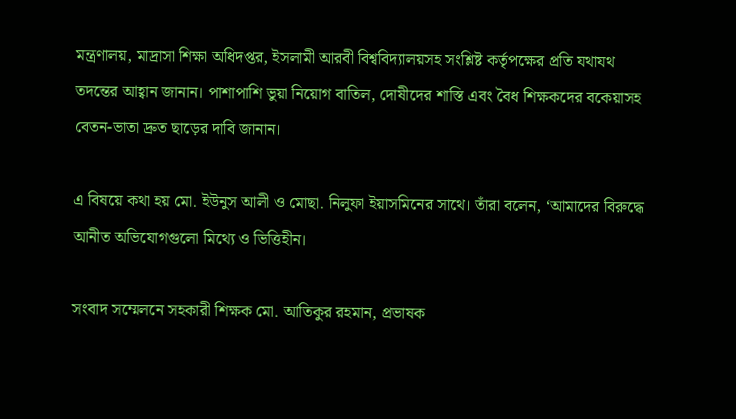মন্ত্রণালয়, মাদ্রাসা শিক্ষা অধিদপ্তর, ইসলামী আরবী বিশ্ববিদ্যালয়সহ সংশ্লিষ্ট কর্তৃপক্ষের প্রতি যথাযথ তদন্তের আহ্বান জানান। পাশাপাশি ভুয়া নিয়োগ বাতিল, দোষীদের শাস্তি এবং বৈধ শিক্ষকদের বকেয়াসহ বেতন-ভাতা দ্রুত ছাড়ের দাবি জানান।

এ বিষয়ে কথা হয় মো. ইউনুস আলী ও মোছা. নিলুফা ইয়াসমিনের সাথে। তাঁরা বলেন, ‘আমাদের বিরুদ্ধে আনীত অভিযোগগুলো মিথ্যে ও ভিত্তিহীন।

সংবাদ সম্মেলনে সহকারী শিক্ষক মো. আতিকুর রহমান, প্রভাষক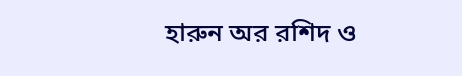হারুন অর রশিদ ও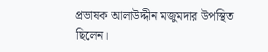প্রভাষক আলাউদ্দীন মজুমদার উপস্থিত ছিলেন।